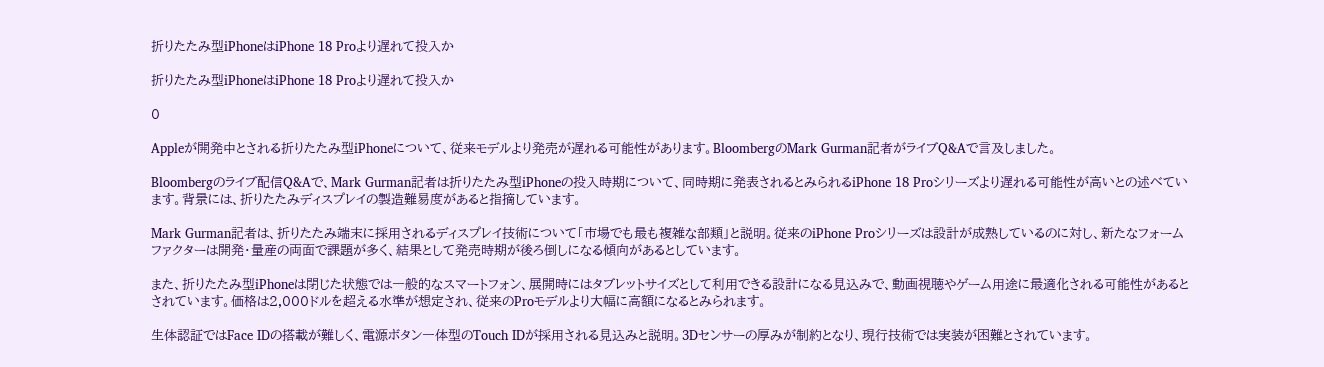折りたたみ型iPhoneはiPhone 18 Proより遅れて投入か

折りたたみ型iPhoneはiPhone 18 Proより遅れて投入か

0

Appleが開発中とされる折りたたみ型iPhoneについて、従来モデルより発売が遅れる可能性があります。BloombergのMark Gurman記者がライブQ&Aで言及しました。

Bloombergのライブ配信Q&Aで、Mark Gurman記者は折りたたみ型iPhoneの投入時期について、同時期に発表されるとみられるiPhone 18 Proシリーズより遅れる可能性が高いとの述べています。背景には、折りたたみディスプレイの製造難易度があると指摘しています。

Mark Gurman記者は、折りたたみ端末に採用されるディスプレイ技術について「市場でも最も複雑な部類」と説明。従来のiPhone Proシリーズは設計が成熟しているのに対し、新たなフォームファクターは開発・量産の両面で課題が多く、結果として発売時期が後ろ倒しになる傾向があるとしています。

また、折りたたみ型iPhoneは閉じた状態では一般的なスマートフォン、展開時にはタブレットサイズとして利用できる設計になる見込みで、動画視聴やゲーム用途に最適化される可能性があるとされています。価格は2,000ドルを超える水準が想定され、従来のProモデルより大幅に高額になるとみられます。

生体認証ではFace IDの搭載が難しく、電源ボタン一体型のTouch IDが採用される見込みと説明。3Dセンサーの厚みが制約となり、現行技術では実装が困難とされています。